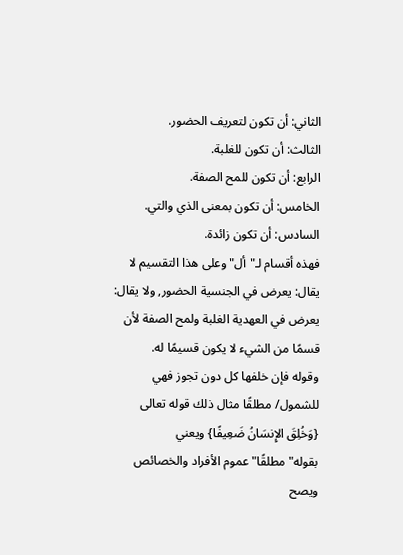الثاني: أن تكون لتعريف الحضور.
الثالث: أن تكون للغلبة.
الرابع: أن تكون للمح الصفة.
الخامس: أن تكون بمعنى الذي والتي.
السادس: أن تكون زائدة.
فهذه أقسام لـ"أل"وعلى هذا التقسيم لا يقال: يعرض في الجنسية الحضور, ولا يقال: يعرض في العهدية الغلبة ولمح الصفة لأن قسمًا من الشيء لا يكون قسيمًا له.
وقوله فإن خلفها كل دون تجوز فهي للشمول/ مطلقًا مثال ذلك قوله تعالى {وَخُلِقَ الإِنسَانُ ضَعِيفًا} ويعني بقوله"مطلقًا"عموم الأفراد والخصائص ويصح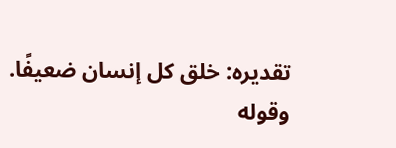تقديره: خلق كل إنسان ضعيفًا.
وقوله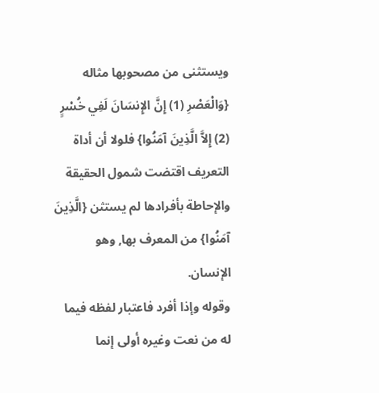ويستثنى من مصحوبها مثاله {وَالْعَصْرِ (1) إِنَّ الإِنسَانَ لَفِي خُسْرٍ (2) إِلاَّ الَّذِينَ آمَنُوا} فلولا أن أداة التعريف اقتضت شمول الحقيقة والإحاطة بأفرادها لم يستثن {الَّذِينَ آمَنُوا} من المعرف بها, وهو الإنسان.
وقوله وإذا أفرد فاعتبار لفظه فيما له من نعت وغيره أولى إنما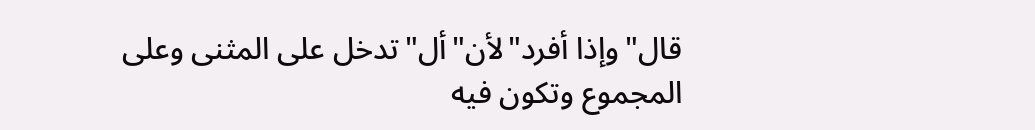قال"وإذا أفرد"لأن"أل"تدخل على المثنى وعلى المجموع وتكون فيه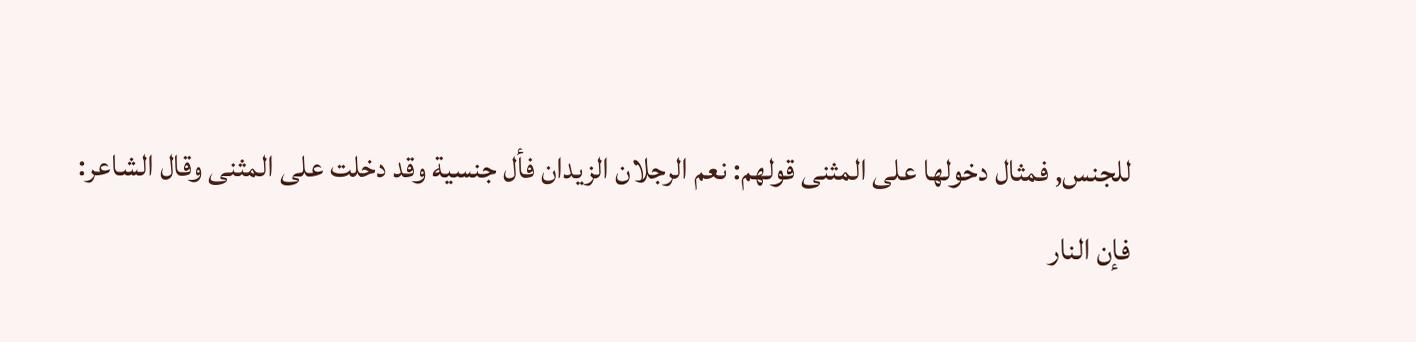للجنس, فمثال دخولها على المثنى قولهم: نعم الرجلان الزيدان فأل جنسية وقد دخلت على المثنى وقال الشاعر:
فإن النار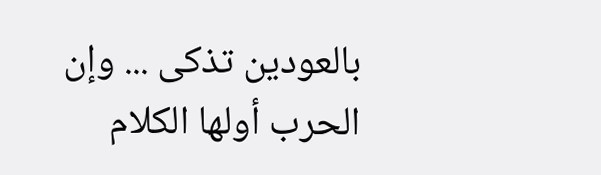بالعودين تذكى ... وإن الحرب أولها الكلام